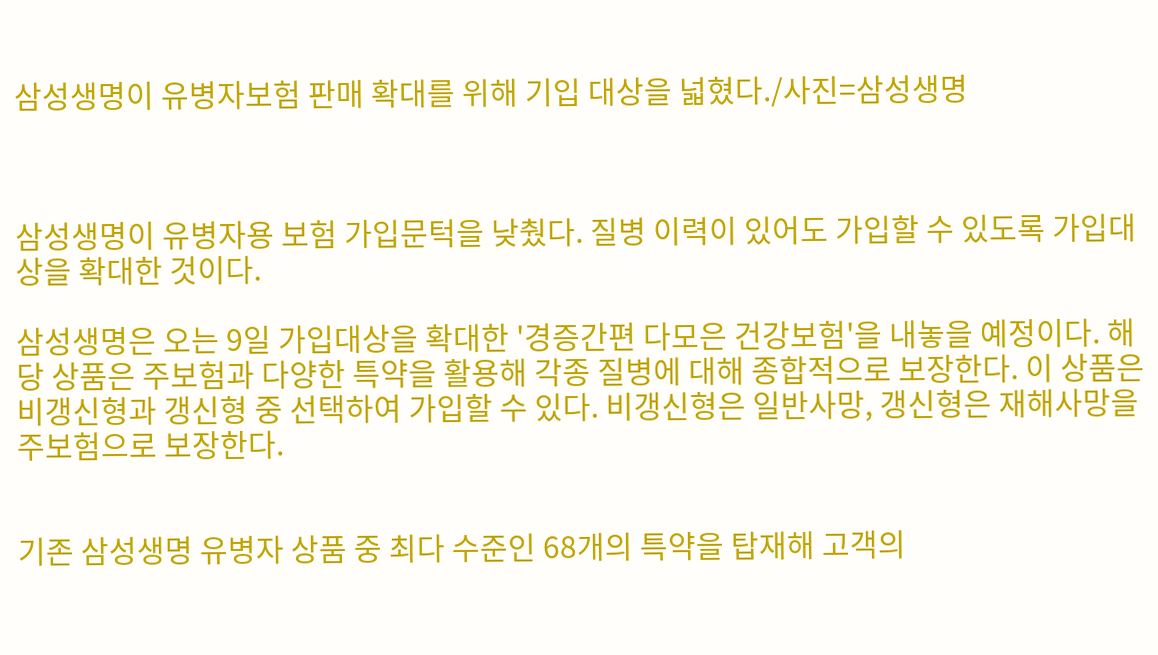삼성생명이 유병자보험 판매 확대를 위해 기입 대상을 넓혔다./사진=삼성생명



삼성생명이 유병자용 보험 가입문턱을 낮췄다. 질병 이력이 있어도 가입할 수 있도록 가입대상을 확대한 것이다.

삼성생명은 오는 9일 가입대상을 확대한 '경증간편 다모은 건강보험'을 내놓을 예정이다. 해당 상품은 주보험과 다양한 특약을 활용해 각종 질병에 대해 종합적으로 보장한다. 이 상품은 비갱신형과 갱신형 중 선택하여 가입할 수 있다. 비갱신형은 일반사망, 갱신형은 재해사망을 주보험으로 보장한다.


기존 삼성생명 유병자 상품 중 최다 수준인 68개의 특약을 탑재해 고객의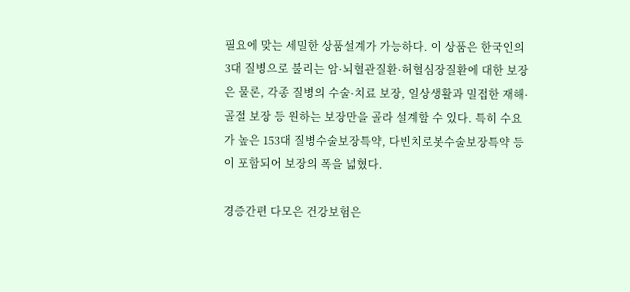필요에 맞는 세밀한 상품설계가 가능하다. 이 상품은 한국인의 3대 질병으로 불리는 암·뇌혈관질환·허혈심장질환에 대한 보장은 물론, 각종 질병의 수술·치료 보장, 일상생활과 밀접한 재해·골절 보장 등 원하는 보장만을 골라 설계할 수 있다. 특히 수요가 높은 153대 질병수술보장특약, 다빈치로봇수술보장특약 등이 포함되어 보장의 폭을 넓혔다.

경증간편 다모은 건강보험은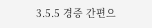3.5.5 경증 간편으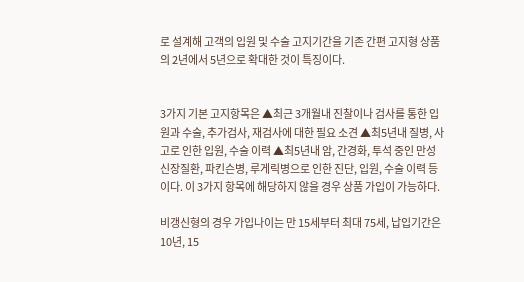로 설계해 고객의 입원 및 수술 고지기간을 기존 간편 고지형 상품의 2년에서 5년으로 확대한 것이 특징이다.


3가지 기본 고지항목은 ▲최근 3개월내 진찰이나 검사를 통한 입원과 수술, 추가검사, 재검사에 대한 필요 소견 ▲최5년내 질병, 사고로 인한 입원, 수술 이력 ▲최5년내 암, 간경화, 투석 중인 만성신장질환, 파킨슨병, 루게릭병으로 인한 진단, 입원, 수술 이력 등이다. 이 3가지 항목에 해당하지 않을 경우 상품 가입이 가능하다.

비갱신형의 경우 가입나이는 만 15세부터 최대 75세, 납입기간은 10년, 15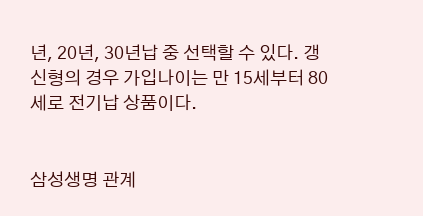년, 20년, 30년납 중 선택할 수 있다. 갱신형의 경우 가입나이는 만 15세부터 80세로 전기납 상품이다.


삼성생명 관계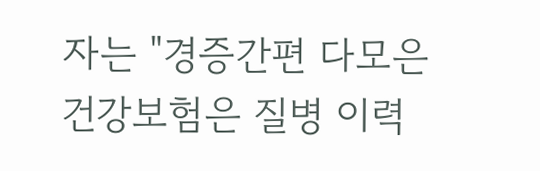자는 "경증간편 다모은 건강보험은 질병 이력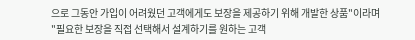으로 그동안 가입이 어려웠던 고객에게도 보장을 제공하기 위해 개발한 상품"이라며 "필요한 보장을 직접 선택해서 설계하기를 원하는 고객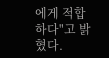에게 적합하다"고 밝혔다.